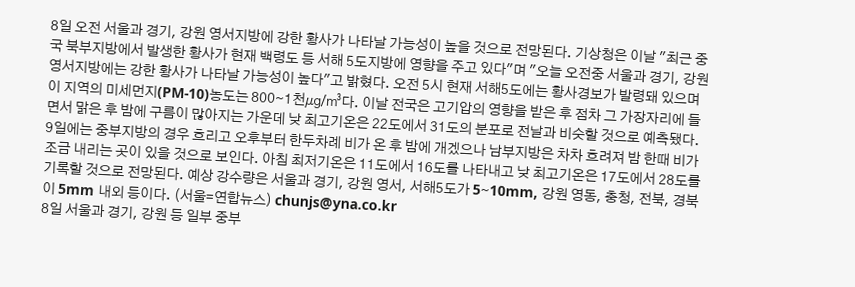8일 오전 서울과 경기, 강원 영서지방에 강한 황사가 나타날 가능성이 높을 것으로 전망된다. 기상청은 이날 "최근 중국 북부지방에서 발생한 황사가 현재 백령도 등 서해 5도지방에 영향을 주고 있다"며 "오늘 오전중 서울과 경기, 강원 영서지방에는 강한 황사가 나타날 가능성이 높다"고 밝혔다. 오전 5시 현재 서해5도에는 황사경보가 발령돼 있으며 이 지역의 미세먼지(PM-10)농도는 800∼1천㎍/㎥다. 이날 전국은 고기압의 영향을 받은 후 점차 그 가장자리에 들면서 맑은 후 밤에 구름이 많아지는 가운데 낮 최고기온은 22도에서 31도의 분포로 전날과 비슷할 것으로 예측됐다. 9일에는 중부지방의 경우 흐리고 오후부터 한두차례 비가 온 후 밤에 개겠으나 남부지방은 차차 흐려져 밤 한때 비가 조금 내리는 곳이 있을 것으로 보인다. 아침 최저기온은 11도에서 16도를 나타내고 낮 최고기온은 17도에서 28도를 기록할 것으로 전망된다. 예상 강수량은 서울과 경기, 강원 영서, 서해5도가 5∼10mm, 강원 영동, 충청, 전북, 경북이 5mm 내외 등이다. (서울=연합뉴스) chunjs@yna.co.kr
8일 서울과 경기, 강원 등 일부 중부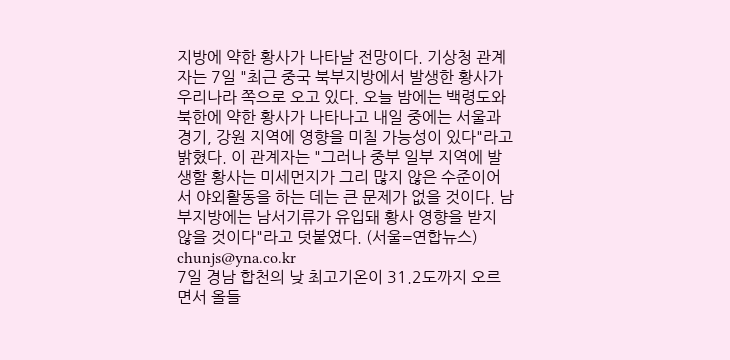지방에 약한 황사가 나타날 전망이다. 기상청 관계자는 7일 "최근 중국 북부지방에서 발생한 황사가 우리나라 쪽으로 오고 있다. 오늘 밤에는 백령도와 북한에 약한 황사가 나타나고 내일 중에는 서울과 경기, 강원 지역에 영향을 미칠 가능성이 있다"라고 밝혔다. 이 관계자는 "그러나 중부 일부 지역에 발생할 황사는 미세먼지가 그리 많지 않은 수준이어서 야외활동을 하는 데는 큰 문제가 없을 것이다. 남부지방에는 남서기류가 유입돼 황사 영향을 받지 않을 것이다"라고 덧붙였다. (서울=연합뉴스) chunjs@yna.co.kr
7일 경남 합천의 낮 최고기온이 31.2도까지 오르면서 올들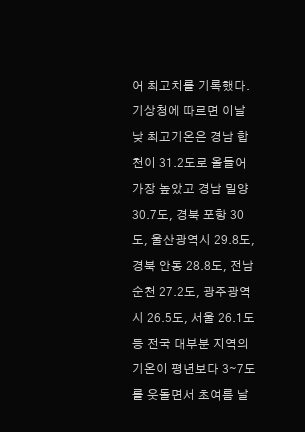어 최고치를 기록했다. 기상청에 따르면 이날 낮 최고기온은 경남 합천이 31.2도로 올들어 가장 높았고 경남 밀양 30.7도, 경북 포항 30도, 울산광역시 29.8도, 경북 안동 28.8도, 전남 순천 27.2도, 광주광역시 26.5도, 서울 26.1도 등 전국 대부분 지역의 기온이 평년보다 3∼7도를 웃돌면서 초여름 날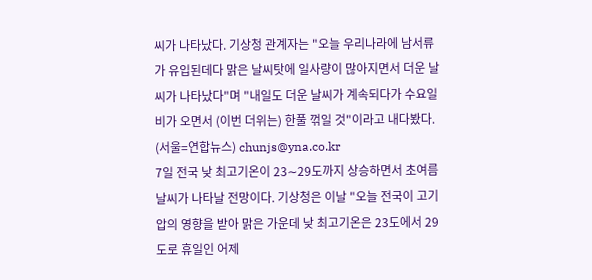씨가 나타났다. 기상청 관계자는 "오늘 우리나라에 남서류가 유입된데다 맑은 날씨탓에 일사량이 많아지면서 더운 날씨가 나타났다"며 "내일도 더운 날씨가 계속되다가 수요일 비가 오면서 (이번 더위는) 한풀 꺾일 것"이라고 내다봤다. (서울=연합뉴스) chunjs@yna.co.kr
7일 전국 낮 최고기온이 23∼29도까지 상승하면서 초여름 날씨가 나타날 전망이다. 기상청은 이날 "오늘 전국이 고기압의 영향을 받아 맑은 가운데 낮 최고기온은 23도에서 29도로 휴일인 어제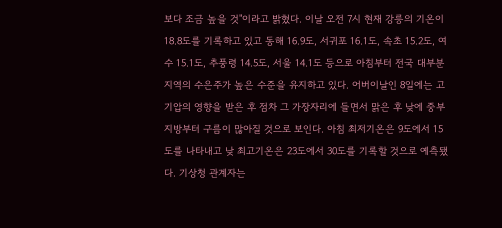보다 조금 높을 것"이라고 밝혔다. 이날 오전 7시 현재 강릉의 기온이 18.8도를 기록하고 있고 동해 16.9도, 서귀포 16.1도, 속초 15.2도, 여수 15.1도, 추풍령 14.5도, 서울 14.1도 등으로 아침부터 전국 대부분 지역의 수은주가 높은 수준을 유지하고 있다. 어버이날인 8일에는 고기압의 영향을 받은 후 점차 그 가장자리에 들면서 맑은 후 낮에 중부지방부터 구름이 많아질 것으로 보인다. 아침 최저기온은 9도에서 15도를 나타내고 낮 최고기온은 23도에서 30도를 기록할 것으로 예측됐다. 기상청 관계자는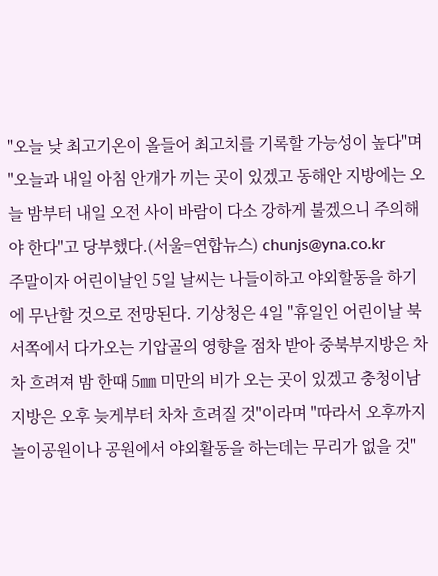"오늘 낮 최고기온이 올들어 최고치를 기록할 가능성이 높다"며 "오늘과 내일 아침 안개가 끼는 곳이 있겠고 동해안 지방에는 오늘 밤부터 내일 오전 사이 바람이 다소 강하게 불겠으니 주의해야 한다"고 당부했다.(서울=연합뉴스) chunjs@yna.co.kr
주말이자 어린이날인 5일 날씨는 나들이하고 야외할동을 하기에 무난할 것으로 전망된다. 기상청은 4일 "휴일인 어린이날 북서쪽에서 다가오는 기압골의 영향을 점차 받아 중북부지방은 차차 흐려져 밤 한때 5㎜ 미만의 비가 오는 곳이 있겠고 충청이남지방은 오후 늦게부터 차차 흐려질 것"이라며 "따라서 오후까지 놀이공원이나 공원에서 야외활동을 하는데는 무리가 없을 것"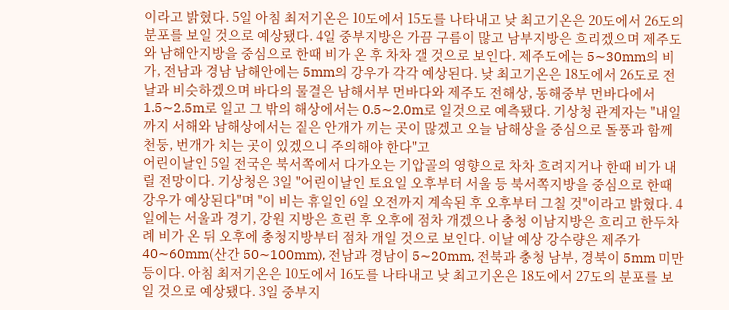이라고 밝혔다. 5일 아침 최저기온은 10도에서 15도를 나타내고 낮 최고기온은 20도에서 26도의 분포를 보일 것으로 예상됐다. 4일 중부지방은 가끔 구름이 많고 남부지방은 흐리겠으며 제주도와 남해안지방을 중심으로 한때 비가 온 후 차차 갤 것으로 보인다. 제주도에는 5∼30mm의 비가, 전남과 경남 남해안에는 5mm의 강우가 각각 예상된다. 낮 최고기온은 18도에서 26도로 전날과 비슷하겠으며 바다의 물결은 남해서부 먼바다와 제주도 전해상, 동해중부 먼바다에서 1.5∼2.5m로 일고 그 밖의 해상에서는 0.5∼2.0m로 일것으로 예측됐다. 기상청 관계자는 "내일까지 서해와 남해상에서는 짙은 안개가 끼는 곳이 많겠고 오늘 남해상을 중심으로 돌풍과 함께 천둥, 번개가 치는 곳이 있겠으니 주의해야 한다"고
어린이날인 5일 전국은 북서쪽에서 다가오는 기압골의 영향으로 차차 흐려지거나 한때 비가 내릴 전망이다. 기상청은 3일 "어린이날인 토요일 오후부터 서울 등 북서쪽지방을 중심으로 한때 강우가 예상된다"며 "이 비는 휴일인 6일 오전까지 계속된 후 오후부터 그칠 것"이라고 밝혔다. 4일에는 서울과 경기, 강원 지방은 흐린 후 오후에 점차 개겠으나 충청 이남지방은 흐리고 한두차례 비가 온 뒤 오후에 충청지방부터 점차 개일 것으로 보인다. 이날 예상 강수량은 제주가 40∼60mm(산간 50∼100mm), 전남과 경남이 5∼20mm, 전북과 충청 남부, 경북이 5mm 미만 등이다. 아침 최저기온은 10도에서 16도를 나타내고 낮 최고기온은 18도에서 27도의 분포를 보일 것으로 예상됐다. 3일 중부지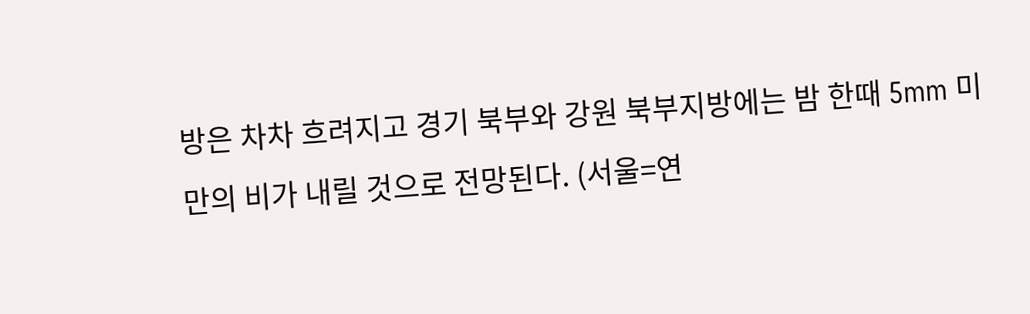방은 차차 흐려지고 경기 북부와 강원 북부지방에는 밤 한때 5mm 미만의 비가 내릴 것으로 전망된다. (서울=연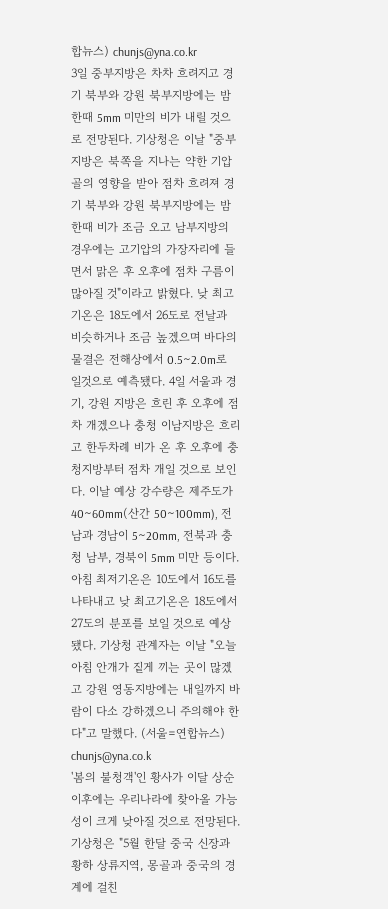합뉴스) chunjs@yna.co.kr
3일 중부지방은 차차 흐려지고 경기 북부와 강원 북부지방에는 밤 한때 5mm 미만의 비가 내릴 것으로 전망된다. 기상청은 이날 "중부지방은 북쪽을 지나는 약한 기압골의 영향을 받아 점차 흐려져 경기 북부와 강원 북부지방에는 밤 한때 비가 조금 오고 남부지방의 경우에는 고기압의 가장자리에 들면서 맑은 후 오후에 점차 구름이 많아질 것"이라고 밝혔다. 낮 최고기온은 18도에서 26도로 전날과 비슷하거나 조금 높겠으며 바다의 물결은 전해상에서 0.5∼2.0m로 일것으로 예측됐다. 4일 서울과 경기, 강원 지방은 흐린 후 오후에 점차 개겠으나 충청 이남지방은 흐리고 한두차례 비가 온 후 오후에 충청지방부터 점차 개일 것으로 보인다. 이날 예상 강수량은 제주도가 40∼60mm(산간 50∼100mm), 전남과 경남이 5∼20mm, 전북과 충청 남부, 경북이 5mm 미만 등이다. 아침 최저기온은 10도에서 16도를 나타내고 낮 최고기온은 18도에서 27도의 분포를 보일 것으로 예상됐다. 기상청 관계자는 이날 "오늘 아침 안개가 짙게 끼는 곳이 많겠고 강원 영동지방에는 내일까지 바람이 다소 강하겠으니 주의해야 한다"고 말했다. (서울=연합뉴스) chunjs@yna.co.k
'봄의 불청객'인 황사가 이달 상순이후에는 우리나라에 찾아올 가능성이 크게 낮아질 것으로 전망된다. 기상청은 "5월 한달 중국 신장과 황하 상류지역, 몽골과 중국의 경계에 걸친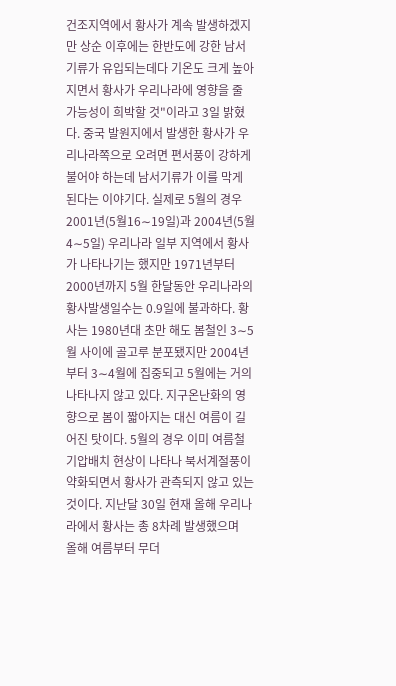건조지역에서 황사가 계속 발생하겠지만 상순 이후에는 한반도에 강한 남서기류가 유입되는데다 기온도 크게 높아지면서 황사가 우리나라에 영향을 줄 가능성이 희박할 것"이라고 3일 밝혔다. 중국 발원지에서 발생한 황사가 우리나라쪽으로 오려면 편서풍이 강하게 불어야 하는데 남서기류가 이를 막게 된다는 이야기다. 실제로 5월의 경우 2001년(5월16∼19일)과 2004년(5월4∼5일) 우리나라 일부 지역에서 황사가 나타나기는 했지만 1971년부터 2000년까지 5월 한달동안 우리나라의 황사발생일수는 0.9일에 불과하다. 황사는 1980년대 초만 해도 봄철인 3∼5월 사이에 골고루 분포됐지만 2004년부터 3∼4월에 집중되고 5월에는 거의 나타나지 않고 있다. 지구온난화의 영향으로 봄이 짧아지는 대신 여름이 길어진 탓이다. 5월의 경우 이미 여름철 기압배치 현상이 나타나 북서계절풍이 약화되면서 황사가 관측되지 않고 있는 것이다. 지난달 30일 현재 올해 우리나라에서 황사는 총 8차례 발생했으며
올해 여름부터 무더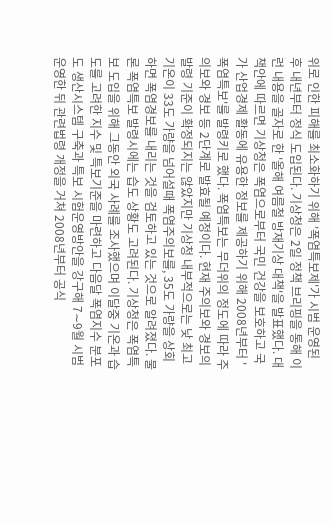위로 인한 피해를 최소화하기 위해 '폭염특보제'가 시범 운영된 후 내년부터 정식 도입된다. 기상청은 2일 정책 브리핑을 통해 이런 내용을 골자로 한 '올해 여름철 방재기상 대책'을 발표했다. 대책안에 따르면 기상청은 폭염으로부터 국민 건강을 보호하고 국가 산업경제 활동에 유용한 정보를 제공하기 위해 2008년부터 '폭염특보'를 발령키로 했다. 폭염특보는 무더위의 정도에 따라 주의보와 경보 등 2단계로 발효될 예정이다. 현재 주의보와 경보의 발령 기준이 확정되지는 않았지만 기상청 내부적으로는 낮 최고기온이 33도 가량을 넘어설때 폭염주의보를, 35도 가량을 상회하면 폭염경보를 내리는 것을 검토하고 있는 것으로 알려졌다. 물론 폭염특보 발령시에는 습도 상황도 고려된다. 기상청은 폭염특보 도입을 위해 그동안 외국 사례를 조사했으며 이달중 기온과 습도를 고려한 지수 및 특보기준을 마련하고 다음달 폭염지수 분포도 생산시스템 구축과 특보 시험운영방안을 강구해 7∼9월 시범운영한 뒤 관련법령 개정을 거쳐 2008년부터 공식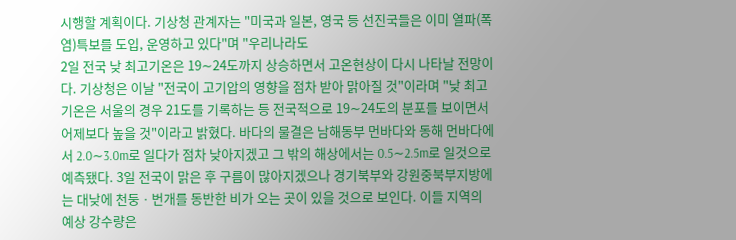시행할 계획이다. 기상청 관계자는 "미국과 일본, 영국 등 선진국들은 이미 열파(폭염)특보를 도입, 운영하고 있다"며 "우리나라도
2일 전국 낮 최고기온은 19∼24도까지 상승하면서 고온현상이 다시 나타날 전망이다. 기상청은 이날 "전국이 고기압의 영향을 점차 받아 맑아질 것"이라며 "낮 최고기온은 서울의 경우 21도를 기록하는 등 전국적으로 19∼24도의 분포를 보이면서 어제보다 높을 것"이라고 밝혔다. 바다의 물결은 남해동부 먼바다와 동해 먼바다에서 2.0∼3.0m로 일다가 점차 낮아지겠고 그 밖의 해상에서는 0.5∼2.5m로 일것으로 예측됐다. 3일 전국이 맑은 후 구름이 많아지겠으나 경기북부와 강원중북부지방에는 대낮에 천둥ㆍ번개를 동반한 비가 오는 곳이 있을 것으로 보인다. 이들 지역의 예상 강수량은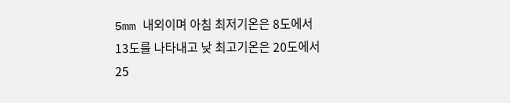5mm 내외이며 아침 최저기온은 8도에서 13도를 나타내고 낮 최고기온은 20도에서 25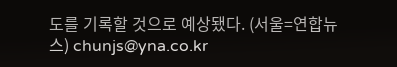도를 기록할 것으로 예상됐다. (서울=연합뉴스) chunjs@yna.co.kr